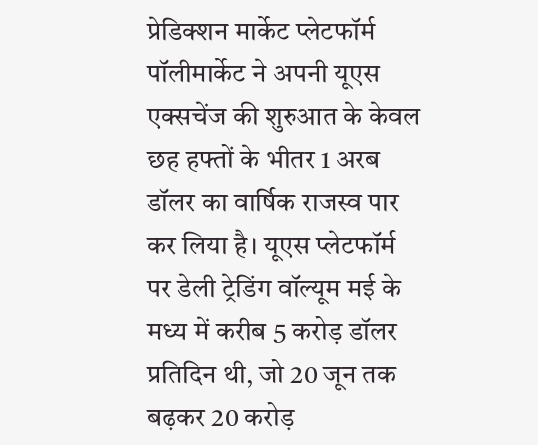प्रेडिक्शन मार्केट प्लेटफॉर्म पॉलीमार्केट ने अपनी यूएस एक्सचेंज की शुरुआत के केवल छह हफ्तों के भीतर 1 अरब डॉलर का वार्षिक राजस्व पार कर लिया है। यूएस प्लेटफॉर्म पर डेली ट्रेडिंग वॉल्यूम मई के मध्य में करीब 5 करोड़ डॉलर प्रतिदिन थी, जो 20 जून तक बढ़कर 20 करोड़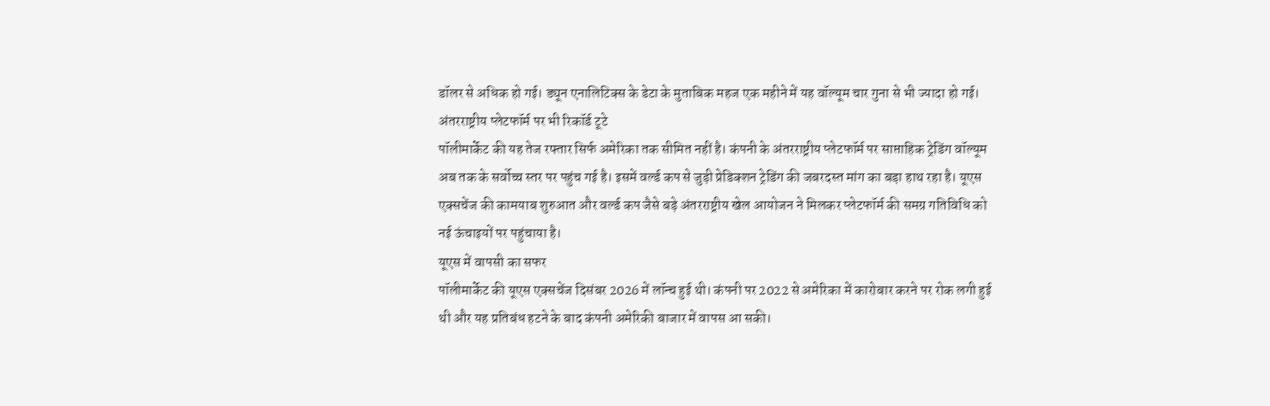डॉलर से अधिक हो गई। ड्यून एनालिटिक्स के डेटा के मुताबिक महज एक महीने में यह वॉल्यूम चार गुना से भी ज्यादा हो गई।
अंतरराष्ट्रीय प्लेटफॉर्म पर भी रिकॉर्ड टूटे
पॉलीमार्केट की यह तेज रफ्तार सिर्फ अमेरिका तक सीमित नहीं है। कंपनी के अंतरराष्ट्रीय प्लेटफॉर्म पर साप्ताहिक ट्रेडिंग वॉल्यूम अब तक के सर्वोच्च स्तर पर पहुंच गई है। इसमें वर्ल्ड कप से जुड़ी प्रेडिक्शन ट्रेडिंग की जबरदस्त मांग का बड़ा हाथ रहा है। यूएस एक्सचेंज की कामयाब शुरुआत और वर्ल्ड कप जैसे बड़े अंतरराष्ट्रीय खेल आयोजन ने मिलकर प्लेटफॉर्म की समग्र गतिविधि को नई ऊंचाइयों पर पहुंचाया है।
यूएस में वापसी का सफर
पॉलीमार्केट की यूएस एक्सचेंज दिसंबर 2026 में लॉन्च हुई थी। कंपनी पर 2022 से अमेरिका में कारोबार करने पर रोक लगी हुई थी और यह प्रतिबंध हटने के बाद कंपनी अमेरिकी बाजार में वापस आ सकी।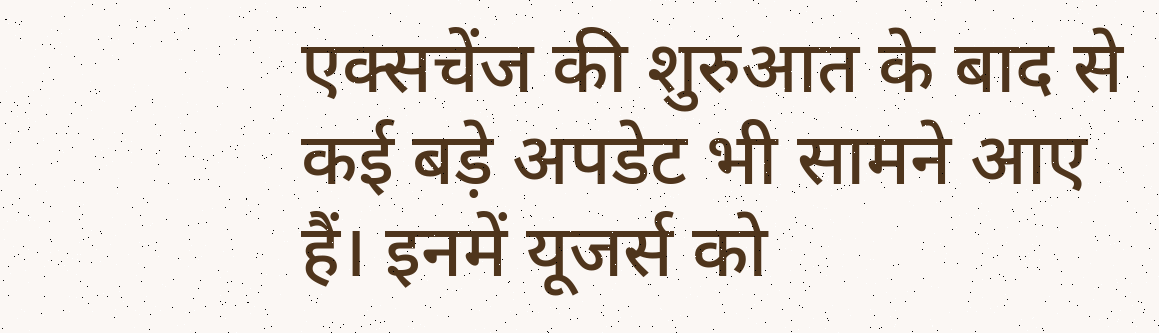एक्सचेंज की शुरुआत के बाद से कई बड़े अपडेट भी सामने आए हैं। इनमें यूजर्स को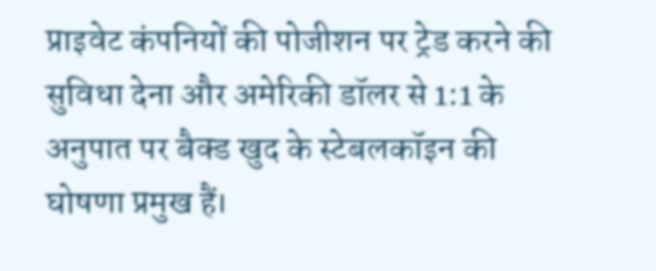प्राइवेट कंपनियों की पोजीशन पर ट्रेड करने की सुविधा देना और अमेरिकी डॉलर से 1:1 के अनुपात पर बैक्ड खुद के स्टेबलकॉइन की घोषणा प्रमुख हैं।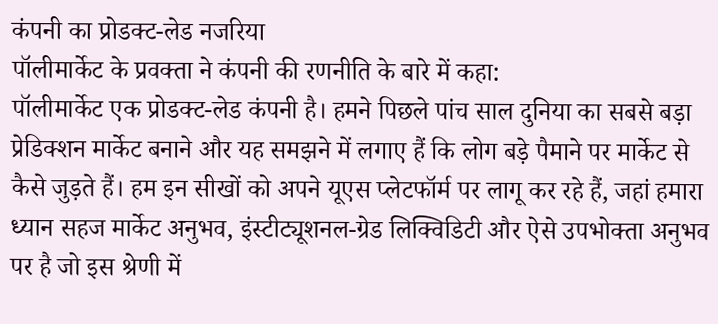कंपनी का प्रोडक्ट-लेड नजरिया
पॉलीमार्केट के प्रवक्ता ने कंपनी की रणनीति के बारे में कहा:
पॉलीमार्केट एक प्रोडक्ट-लेड कंपनी है। हमने पिछले पांच साल दुनिया का सबसे बड़ा प्रेडिक्शन मार्केट बनाने और यह समझने में लगाए हैं कि लोग बड़े पैमाने पर मार्केट से कैसे जुड़ते हैं। हम इन सीखों को अपने यूएस प्लेटफॉर्म पर लागू कर रहे हैं, जहां हमारा ध्यान सहज मार्केट अनुभव, इंस्टीट्यूशनल-ग्रेड लिक्विडिटी और ऐसे उपभोक्ता अनुभव पर है जो इस श्रेणी में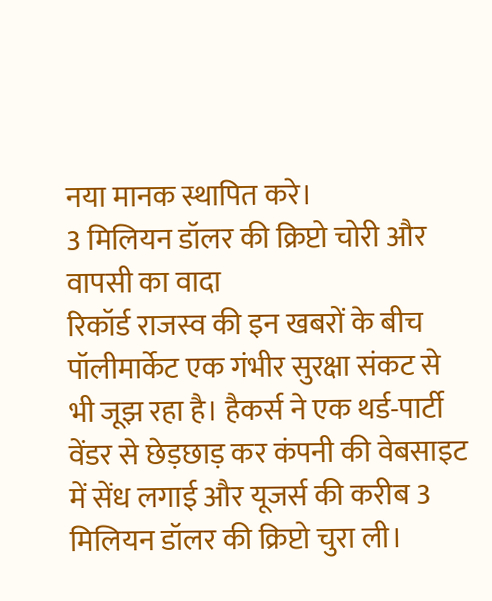नया मानक स्थापित करे।
3 मिलियन डॉलर की क्रिप्टो चोरी और वापसी का वादा
रिकॉर्ड राजस्व की इन खबरों के बीच पॉलीमार्केट एक गंभीर सुरक्षा संकट से भी जूझ रहा है। हैकर्स ने एक थर्ड-पार्टी वेंडर से छेड़छाड़ कर कंपनी की वेबसाइट में सेंध लगाई और यूजर्स की करीब 3 मिलियन डॉलर की क्रिप्टो चुरा ली।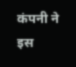कंपनी ने इस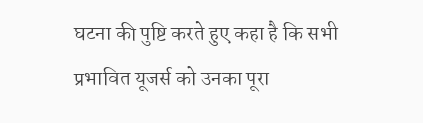घटना की पुष्टि करते हुए कहा है कि सभी प्रभावित यूजर्स को उनका पूरा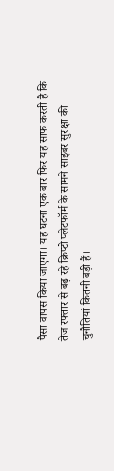पैसा वापस किया जाएगा। यह घटना एक बार फिर यह साफ करती है कि तेज रफ्तार से बढ़ रहे क्रिप्टो प्लेटफॉर्म के सामने साइबर सुरक्षा की चुनौतियां कितनी बड़ी हैं।